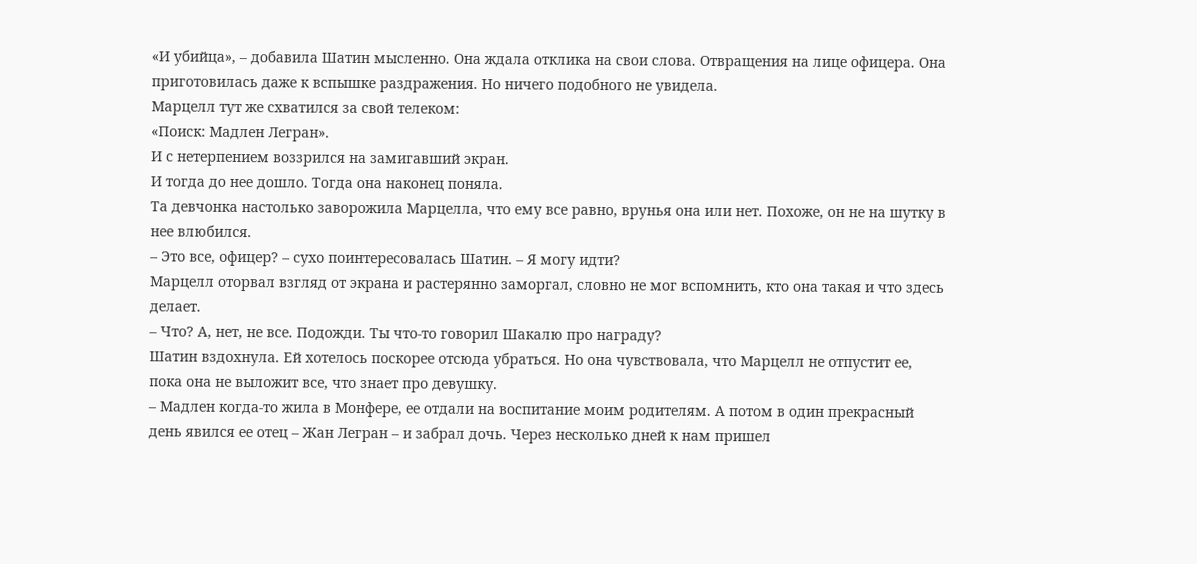«И убийца», – добавила Шатин мысленно. Она ждала отклика на свои слова. Отвращения на лице офицера. Она приготовилась даже к вспышке раздражения. Но ничего подобного не увидела.
Марцелл тут же схватился за свой телеком:
«Поиск: Мадлен Легран».
И с нетерпением воззрился на замигавший экран.
И тогда до нее дошло. Тогда она наконец поняла.
Та девчонка настолько заворожила Марцелла, что ему все равно, врунья она или нет. Похоже, он не на шутку в нее влюбился.
– Это все, офицер? – сухо поинтересовалась Шатин. – Я могу идти?
Марцелл оторвал взгляд от экрана и растерянно заморгал, словно не мог вспомнить, кто она такая и что здесь делает.
– Что? А, нет, не все. Подожди. Ты что-то говорил Шакалю про награду?
Шатин вздохнула. Ей хотелось поскорее отсюда убраться. Но она чувствовала, что Марцелл не отпустит ее, пока она не выложит все, что знает про девушку.
– Мадлен когда-то жила в Монфере, ее отдали на воспитание моим родителям. А потом в один прекрасный день явился ее отец – Жан Легран – и забрал дочь. Через несколько дней к нам пришел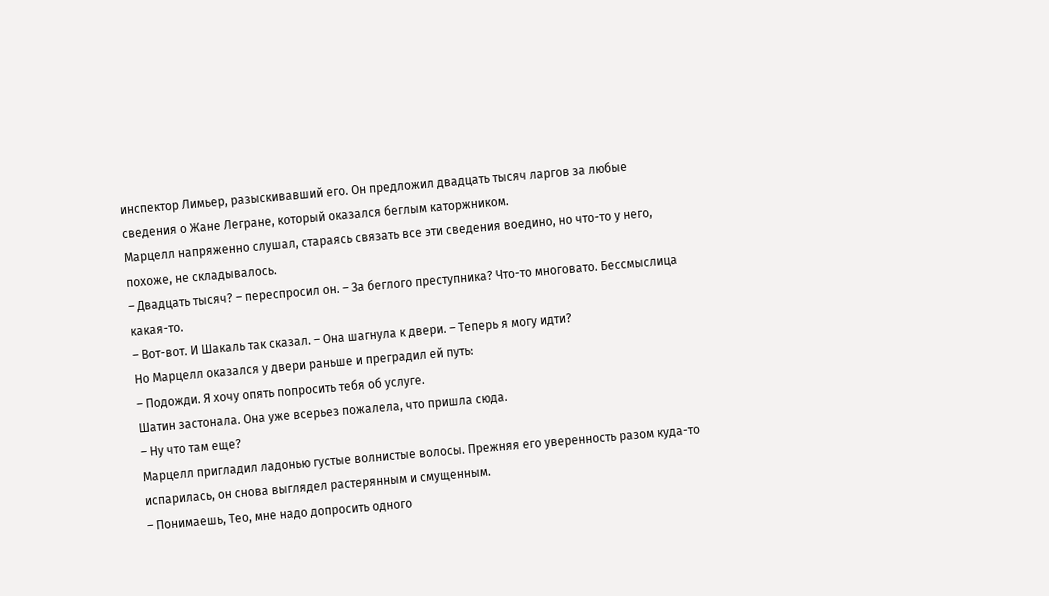инспектор Лимьер, разыскивавший его. Он предложил двадцать тысяч ларгов за любые сведения о Жане Легране, который оказался беглым каторжником.
Марцелл напряженно слушал, стараясь связать все эти сведения воедино, но что-то у него, похоже, не складывалось.
– Двадцать тысяч? – переспросил он. – За беглого преступника? Что-то многовато. Бессмыслица какая-то.
– Вот-вот. И Шакаль так сказал. – Она шагнула к двери. – Теперь я могу идти?
Но Марцелл оказался у двери раньше и преградил ей путь:
– Подожди. Я хочу опять попросить тебя об услуге.
Шатин застонала. Она уже всерьез пожалела, что пришла сюда.
– Ну что там еще?
Марцелл пригладил ладонью густые волнистые волосы. Прежняя его уверенность разом куда-то испарилась, он снова выглядел растерянным и смущенным.
– Понимаешь, Тео, мне надо допросить одного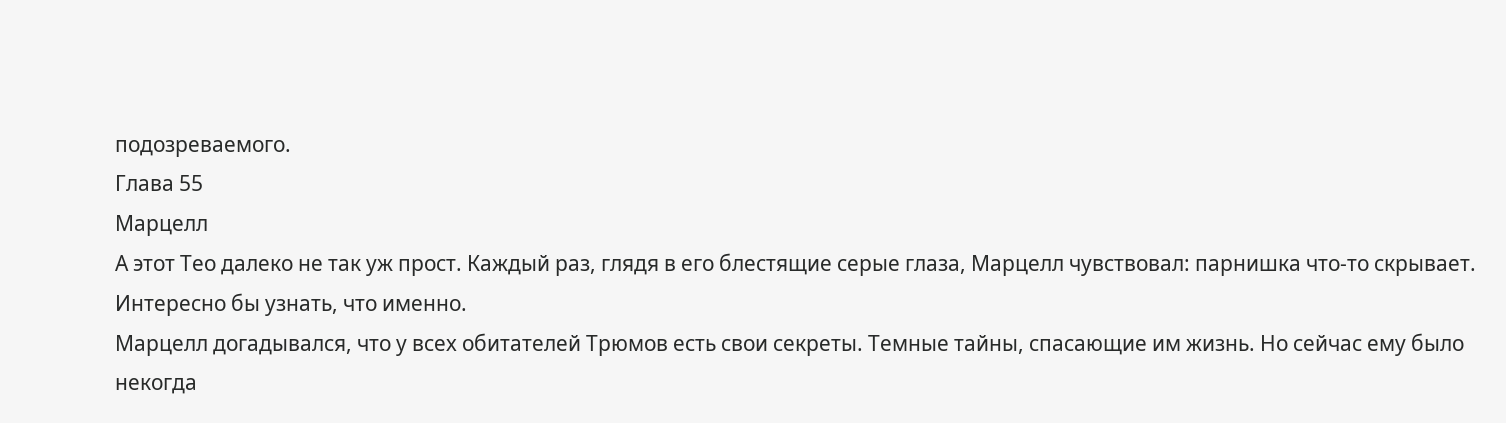подозреваемого.
Глава 55
Марцелл
А этот Тео далеко не так уж прост. Каждый раз, глядя в его блестящие серые глаза, Марцелл чувствовал: парнишка что-то скрывает. Интересно бы узнать, что именно.
Марцелл догадывался, что у всех обитателей Трюмов есть свои секреты. Темные тайны, спасающие им жизнь. Но сейчас ему было некогда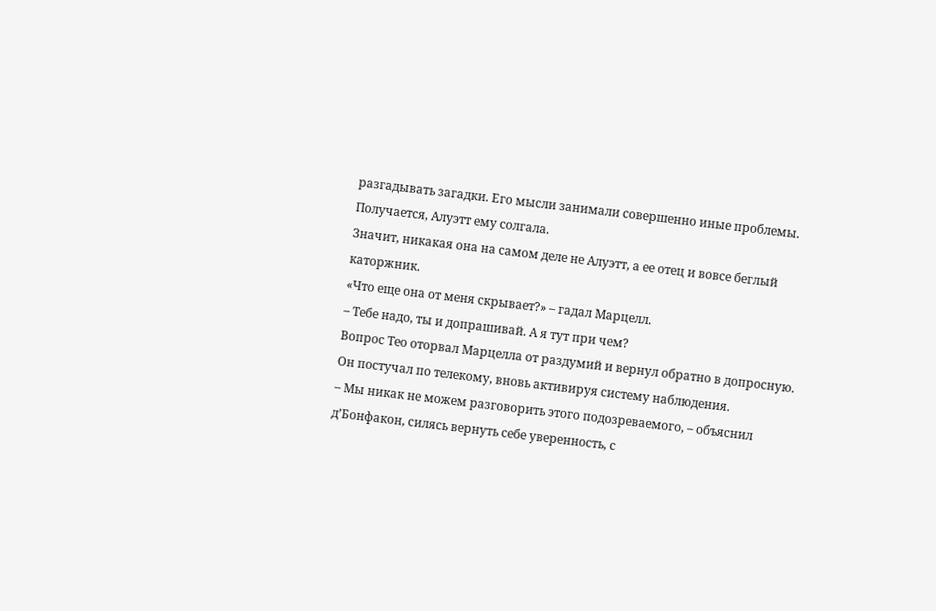разгадывать загадки. Его мысли занимали совершенно иные проблемы.
Получается, Алуэтт ему солгала.
Значит, никакая она на самом деле не Алуэтт, а ее отец и вовсе беглый каторжник.
«Что еще она от меня скрывает?» – гадал Марцелл.
– Тебе надо, ты и допрашивай. А я тут при чем?
Вопрос Тео оторвал Марцелла от раздумий и вернул обратно в допросную. Он постучал по телекому, вновь активируя систему наблюдения.
– Мы никак не можем разговорить этого подозреваемого, – объяснил д’Бонфакон, силясь вернуть себе уверенность, с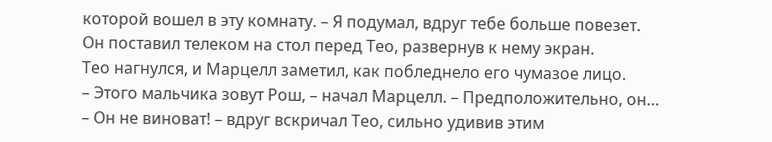которой вошел в эту комнату. – Я подумал, вдруг тебе больше повезет.
Он поставил телеком на стол перед Тео, развернув к нему экран.
Тео нагнулся, и Марцелл заметил, как побледнело его чумазое лицо.
– Этого мальчика зовут Рош, – начал Марцелл. – Предположительно, он…
– Он не виноват! – вдруг вскричал Тео, сильно удивив этим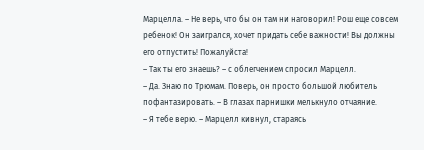Марцелла. – Не верь, что бы он там ни наговорил! Рош еще совсем ребенок! Он заигрался, хочет придать себе важности! Вы должны его отпустить! Пожалуйста!
– Так ты его знаешь? – с облегчением спросил Марцелл.
– Да. Знаю по Трюмам. Поверь, он просто большой любитель пофантазировать. – В глазах парнишки мелькнуло отчаяние.
– Я тебе верю. – Марцелл кивнул, стараясь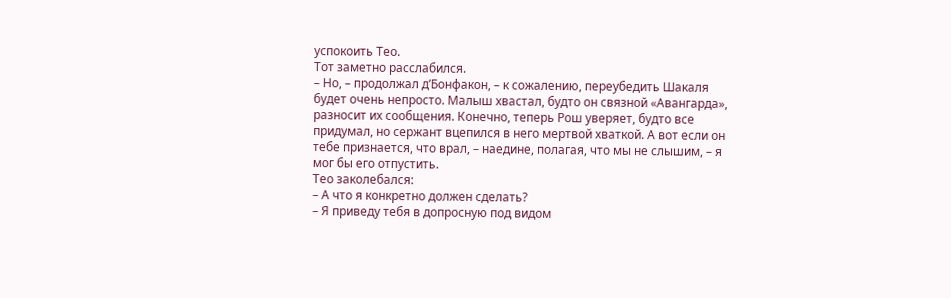успокоить Тео.
Тот заметно расслабился.
– Но, – продолжал д’Бонфакон, – к сожалению, переубедить Шакаля будет очень непросто. Малыш хвастал, будто он связной «Авангарда», разносит их сообщения. Конечно, теперь Рош уверяет, будто все придумал, но сержант вцепился в него мертвой хваткой. А вот если он тебе признается, что врал, – наедине, полагая, что мы не слышим, – я мог бы его отпустить.
Тео заколебался:
– А что я конкретно должен сделать?
– Я приведу тебя в допросную под видом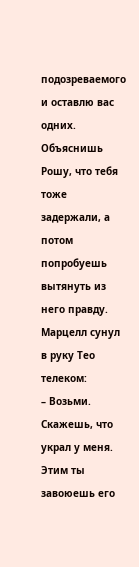подозреваемого и оставлю вас одних. Объяснишь Рошу, что тебя тоже задержали, а потом попробуешь вытянуть из него правду.
Марцелл сунул в руку Тео телеком:
– Возьми. Скажешь, что украл у меня. Этим ты завоюешь его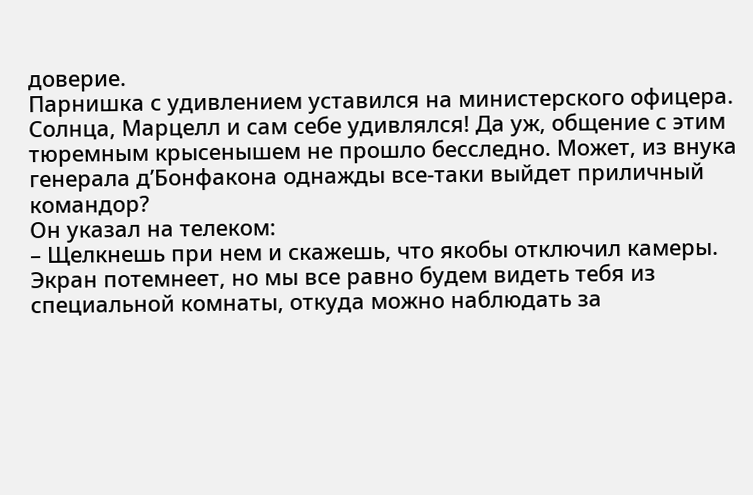доверие.
Парнишка с удивлением уставился на министерского офицера.
Солнца, Марцелл и сам себе удивлялся! Да уж, общение с этим тюремным крысенышем не прошло бесследно. Может, из внука генерала д’Бонфакона однажды все-таки выйдет приличный командор?
Он указал на телеком:
– Щелкнешь при нем и скажешь, что якобы отключил камеры. Экран потемнеет, но мы все равно будем видеть тебя из специальной комнаты, откуда можно наблюдать за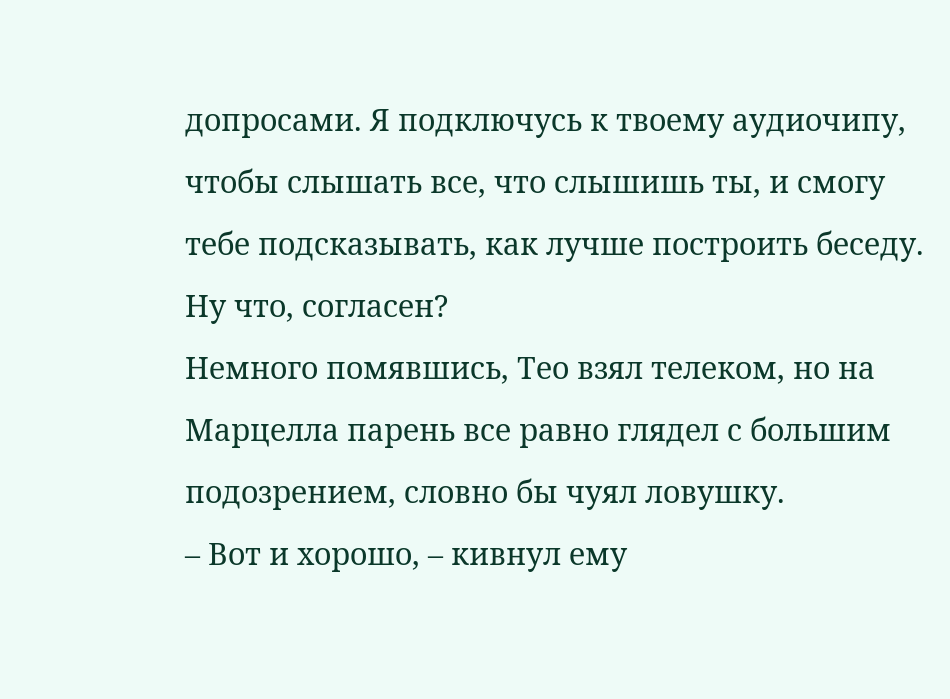допросами. Я подключусь к твоему аудиочипу, чтобы слышать все, что слышишь ты, и смогу тебе подсказывать, как лучше построить беседу. Ну что, согласен?
Немного помявшись, Тео взял телеком, но на Марцелла парень все равно глядел с большим подозрением, словно бы чуял ловушку.
– Вот и хорошо, – кивнул ему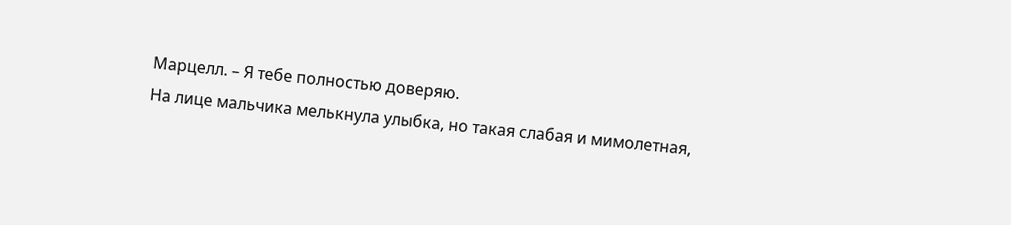Марцелл. – Я тебе полностью доверяю.
На лице мальчика мелькнула улыбка, но такая слабая и мимолетная,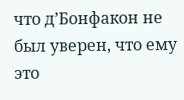что д’Бонфакон не был уверен, что ему это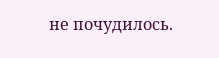не почудилось.